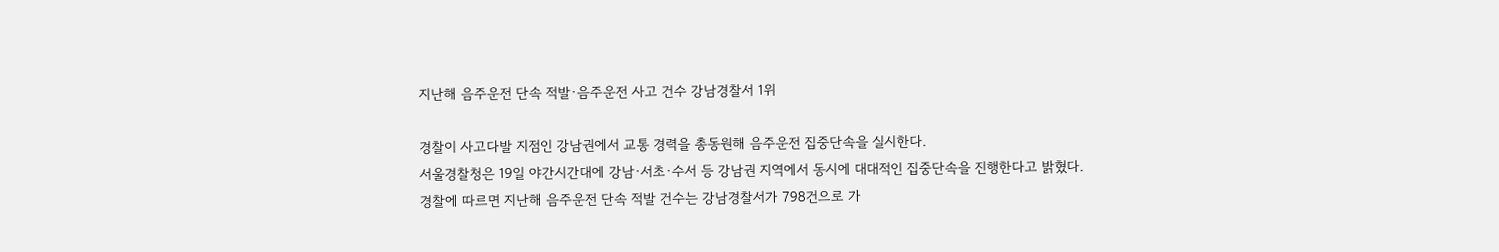지난해 음주운전 단속 적발·음주운전 사고 건수 강남경찰서 1위

경찰이 사고다발 지점인 강남권에서 교통 경력을 총동원해 음주운전 집중단속을 실시한다.
서울경찰청은 19일 야간시간대에 강남·서초·수서 등 강남권 지역에서 동시에 대대적인 집중단속을 진행한다고 밝혔다.
경찰에 따르면 지난해 음주운전 단속 적발 건수는 강남경찰서가 798건으로 가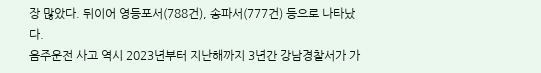장 많았다. 뒤이어 영등포서(788건), 송파서(777건) 등으로 나타났다.
음주운전 사고 역시 2023년부터 지난해까지 3년간 강남경찰서가 가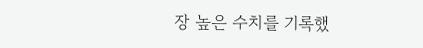장 높은 수치를 기록했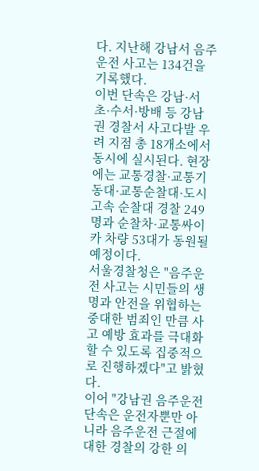다. 지난해 강남서 음주운전 사고는 134건을 기록했다.
이번 단속은 강남·서초·수서·방배 등 강남권 경찰서 사고다발 우려 지점 총 18개소에서 동시에 실시된다. 현장에는 교통경찰·교통기동대·교통순찰대·도시고속 순찰대 경찰 249명과 순찰차·교통싸이카 차량 53대가 동원될 예정이다.
서울경찰청은 "음주운전 사고는 시민들의 생명과 안전을 위협하는 중대한 범죄인 만큼 사고 예방 효과를 극대화 할 수 있도록 집중적으로 진행하겠다"고 밝혔다.
이어 "강남권 음주운전 단속은 운전자뿐만 아니라 음주운전 근절에 대한 경찰의 강한 의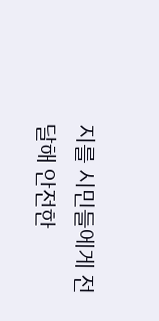지를 시민들에게 전달해 안전한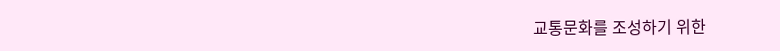교통문화를 조성하기 위한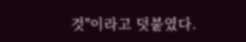것"이라고 덧붙였다.